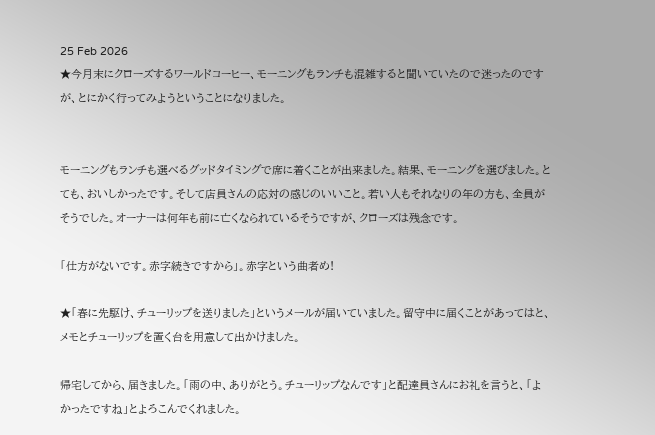25 Feb 2026
★今月末にクローズするワールドコーヒー、モーニングもランチも混雑すると聞いていたので迷ったのですが、とにかく行ってみようということになりました。


モーニングもランチも選べるグッドタイミングで席に着くことが出来ました。結果、モーニングを選びました。とても、おいしかったです。そして店員さんの応対の感じのいいこと。若い人もそれなりの年の方も、全員がそうでした。オーナーは何年も前に亡くなられているそうですが、クローズは残念です。

「仕方がないです。赤字続きですから」。赤字という曲者め!

★「春に先駆け、チューリップを送りました」というメールが届いていました。留守中に届くことがあってはと、メモとチューリップを置く台を用意して出かけました。

帰宅してから、届きました。「雨の中、ありがとう。チューリップなんです」と配達員さんにお礼を言うと、「よかったですね」とよろこんでくれました。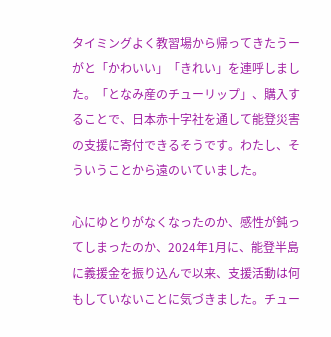タイミングよく教習場から帰ってきたうーがと「かわいい」「きれい」を連呼しました。「となみ産のチューリップ」、購入することで、日本赤十字社を通して能登災害の支援に寄付できるそうです。わたし、そういうことから遠のいていました。

心にゆとりがなくなったのか、感性が鈍ってしまったのか、2024年1月に、能登半島に義援金を振り込んで以来、支援活動は何もしていないことに気づきました。チュー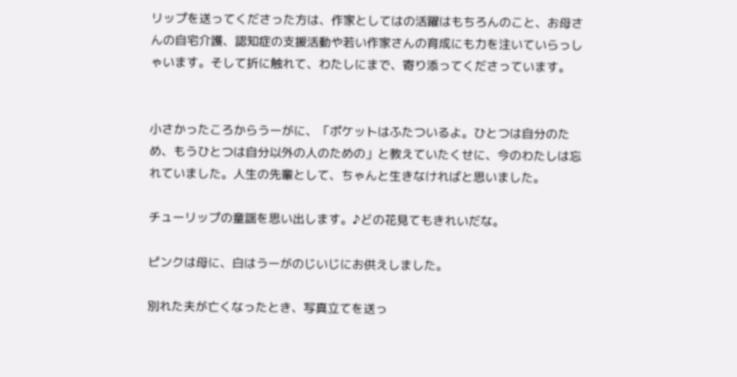リップを送ってくださった方は、作家としてはの活躍はもちろんのこと、お母さんの自宅介護、認知症の支援活動や若い作家さんの育成にも力を注いていらっしゃいます。そして折に触れて、わたしにまで、寄り添ってくださっています。


小さかったころからうーがに、「ポケットはふたついるよ。ひとつは自分のため、もうひとつは自分以外の人のための」と教えていたくせに、今のわたしは忘れていました。人生の先輩として、ちゃんと生きなければと思いました。

チューリップの童謡を思い出します。♪どの花見てもきれいだな。

ピンクは母に、白はうーがのじいじにお供えしました。

別れた夫が亡くなったとき、写真立てを送っ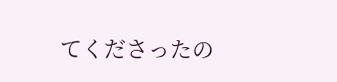てくださったの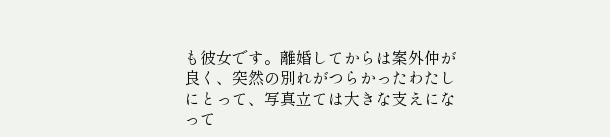も彼女です。離婚してからは案外仲が良く、突然の別れがつらかったわたしにとって、写真立ては大きな支えになって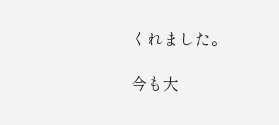くれました。

今も大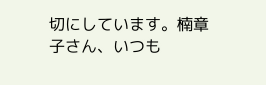切にしています。楠章子さん、いつも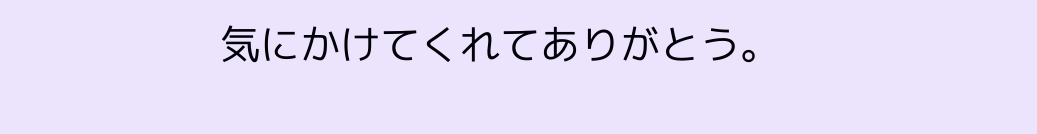気にかけてくれてありがとう。